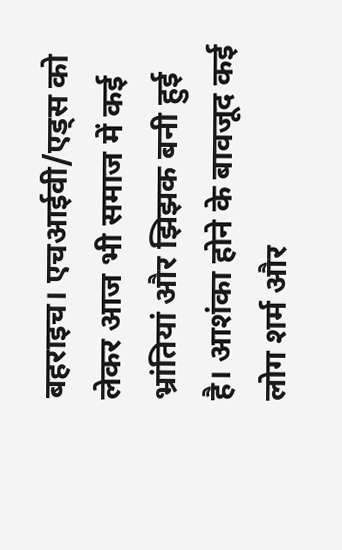बहराइच। एचआईवी/एड्स को लेकर आज भी समाज में कई भ्रांतियां और झिझक बनी हुई है। आशंका होने के बावजूद कई लोग शर्म और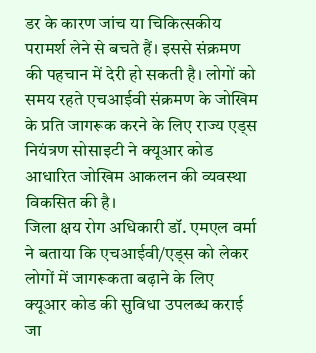डर के कारण जांच या चिकित्सकीय परामर्श लेने से बचते हैं। इससे संक्रमण की पहचान में देरी हो सकती है। लोगों को समय रहते एचआईवी संक्रमण के जोखिम के प्रति जागरूक करने के लिए राज्य एड्स नियंत्रण सोसाइटी ने क्यूआर कोड आधारित जोखिम आकलन की व्यवस्था विकसित की है।
जिला क्षय रोग अधिकारी डॉ. एमएल वर्मा ने बताया कि एचआईवी/एड्स को लेकर लोगों में जागरूकता बढ़ाने के लिए क्यूआर कोड की सुविधा उपलब्ध कराई जा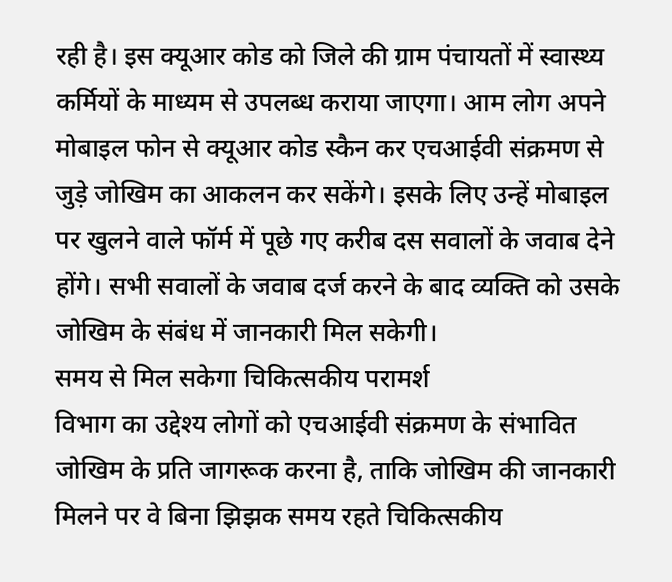रही है। इस क्यूआर कोड को जिले की ग्राम पंचायतों में स्वास्थ्य कर्मियों के माध्यम से उपलब्ध कराया जाएगा। आम लोग अपने मोबाइल फोन से क्यूआर कोड स्कैन कर एचआईवी संक्रमण से जुड़े जोखिम का आकलन कर सकेंगे। इसके लिए उन्हें मोबाइल पर खुलने वाले फॉर्म में पूछे गए करीब दस सवालों के जवाब देने होंगे। सभी सवालों के जवाब दर्ज करने के बाद व्यक्ति को उसके जोखिम के संबंध में जानकारी मिल सकेगी।
समय से मिल सकेगा चिकित्सकीय परामर्श
विभाग का उद्देश्य लोगों को एचआईवी संक्रमण के संभावित जोखिम के प्रति जागरूक करना है, ताकि जोखिम की जानकारी मिलने पर वे बिना झिझक समय रहते चिकित्सकीय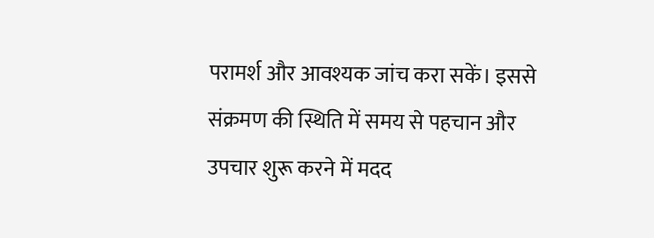परामर्श और आवश्यक जांच करा सकें। इससे संक्रमण की स्थिति में समय से पहचान और उपचार शुरू करने में मदद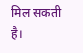मिल सकती है।